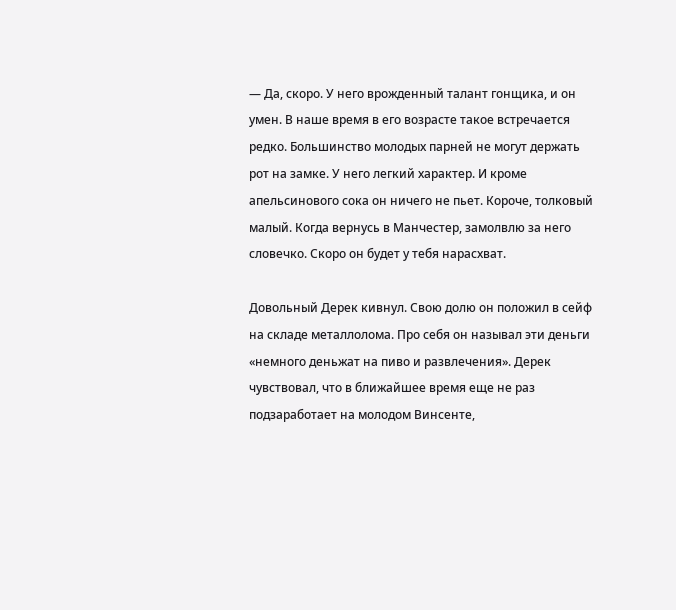— Да, скоро. У него врожденный талант гонщика, и он умен. В наше время в его возрасте такое встречается редко. Большинство молодых парней не могут держать рот на замке. У него легкий характер. И кроме апельсинового сока он ничего не пьет. Короче, толковый малый. Когда вернусь в Манчестер, замолвлю за него словечко. Скоро он будет у тебя нарасхват.

Довольный Дерек кивнул. Свою долю он положил в сейф на складе металлолома. Про себя он называл эти деньги «немного деньжат на пиво и развлечения». Дерек чувствовал, что в ближайшее время еще не раз подзаработает на молодом Винсенте,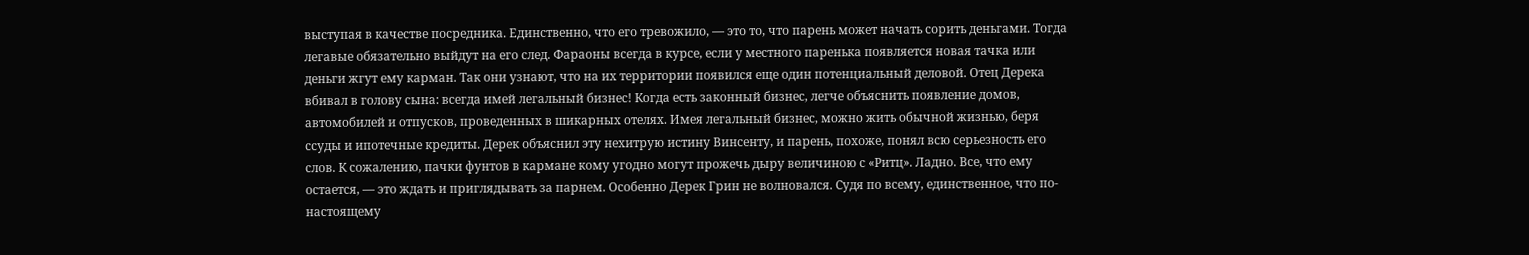выступая в качестве посредника. Единственно, что его тревожило, — это то, что парень может начать сорить деньгами. Тогда легавые обязательно выйдут на его след. Фараоны всегда в курсе, если у местного паренька появляется новая тачка или деньги жгут ему карман. Так они узнают, что на их территории появился еще один потенциальный деловой. Отец Дерека вбивал в голову сына: всегда имей легальный бизнес! Когда есть законный бизнес, легче объяснить появление домов, автомобилей и отпусков, проведенных в шикарных отелях. Имея легальный бизнес, можно жить обычной жизнью, беря ссуды и ипотечные кредиты. Дерек объяснил эту нехитрую истину Винсенту, и парень, похоже, понял всю серьезность его слов. К сожалению, пачки фунтов в кармане кому угодно могут прожечь дыру величиною с «Ритц». Ладно. Все, что ему остается, — это ждать и приглядывать за парнем. Особенно Дерек Грин не волновался. Судя по всему, единственное, что по-настоящему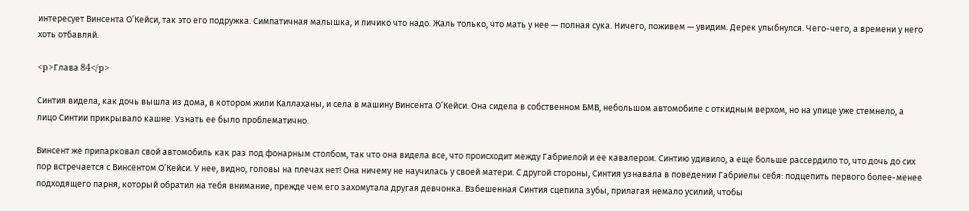интересует Винсента О’Кейси, так это его подружка. Симпатичная малышка, и личико что надо. Жаль только, что мать у нее — полная сука. Ничего, поживем — увидим. Дерек улыбнулся. Чего-чего, а времени у него хоть отбавляй.

<p>Глава 84</p>

Синтия видела, как дочь вышла из дома, в котором жили Каллаханы, и села в машину Винсента О’Кейси. Она сидела в собственном БМВ, небольшом автомобиле с откидным верхом, но на улице уже стемнело, а лицо Синтии прикрывало кашне. Узнать ее было проблематично.

Винсент же припарковал свой автомобиль как раз под фонарным столбом, так что она видела все, что происходит между Габриелой и ее кавалером. Синтию удивило, а еще больше рассердило то, что дочь до сих пор встречается с Винсентом О’Кейси. У нее, видно, головы на плечах нет! Она ничему не научилась у своей матери. С другой стороны, Синтия узнавала в поведении Габриелы себя: подцепить первого более-менее подходящего парня, который обратил на тебя внимание, прежде чем его захомутала другая девчонка. Взбешенная Синтия сцепила зубы, прилагая немало усилий, чтобы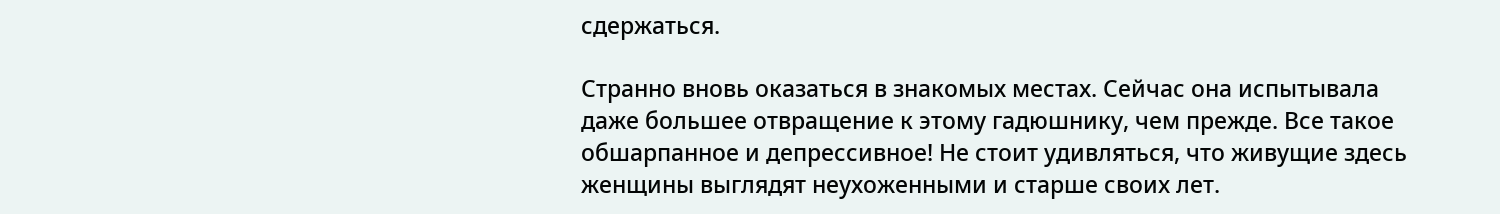сдержаться.

Странно вновь оказаться в знакомых местах. Сейчас она испытывала даже большее отвращение к этому гадюшнику, чем прежде. Все такое обшарпанное и депрессивное! Не стоит удивляться, что живущие здесь женщины выглядят неухоженными и старше своих лет.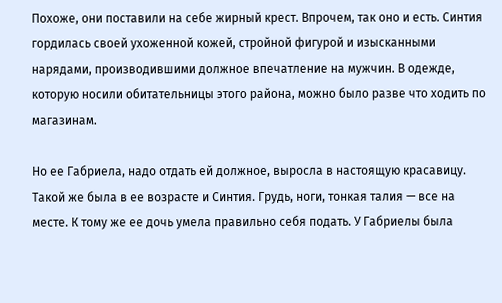Похоже, они поставили на себе жирный крест. Впрочем, так оно и есть. Синтия гордилась своей ухоженной кожей, стройной фигурой и изысканными нарядами, производившими должное впечатление на мужчин. В одежде, которую носили обитательницы этого района, можно было разве что ходить по магазинам.

Но ее Габриела, надо отдать ей должное, выросла в настоящую красавицу. Такой же была в ее возрасте и Синтия. Грудь, ноги, тонкая талия — все на месте. К тому же ее дочь умела правильно себя подать. У Габриелы была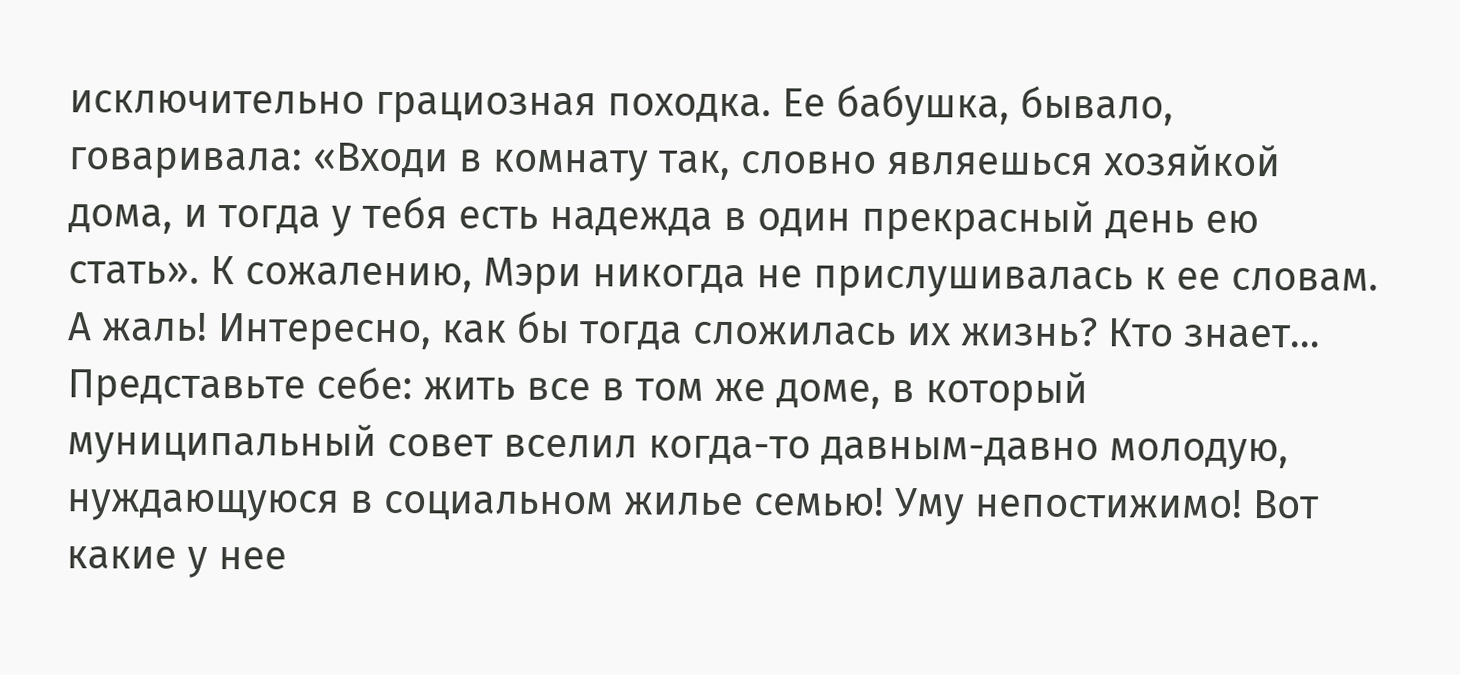исключительно грациозная походка. Ее бабушка, бывало, говаривала: «Входи в комнату так, словно являешься хозяйкой дома, и тогда у тебя есть надежда в один прекрасный день ею стать». К сожалению, Мэри никогда не прислушивалась к ее словам. А жаль! Интересно, как бы тогда сложилась их жизнь? Кто знает… Представьте себе: жить все в том же доме, в который муниципальный совет вселил когда-то давным-давно молодую, нуждающуюся в социальном жилье семью! Уму непостижимо! Вот какие у нее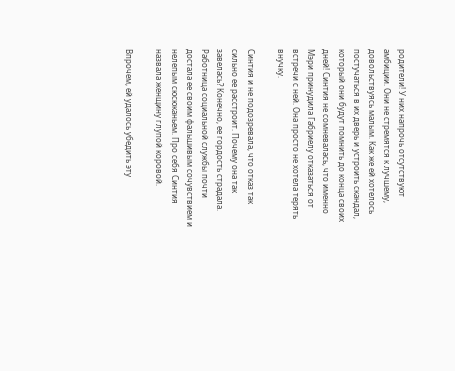родители! У них напрочь отсутствуют амбиции. Они не стремятся к лучшему, довольствуясь малым. Как же ей хотелось постучаться в их дверь и устроить скандал, который они будут помнить до конца своих дней! Синтия не сомневалась, что именно Мэри принудила Габриелу отказаться от встречи с ней. Она просто не хотела терять внучку.

Синтия и не подозревала, что отказ так сильно ее расстроит. Почему она так завелась? Конечно, ее гордость страдала. Работница социальной службы почти достала ее своим фальшивым сочувствием и нелепым сюсюканьем. Про себя Синтия назвала женщину глупой коровой.

Впрочем, ей удалось убедить эту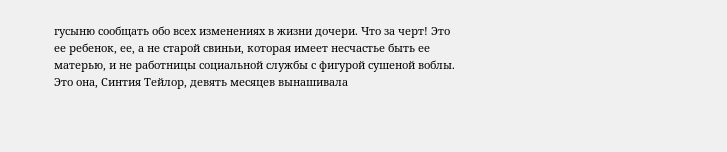гусыню сообщать обо всех изменениях в жизни дочери. Что за черт! Это ее ребенок, ее, а не старой свиньи, которая имеет несчастье быть ее матерью, и не работницы социальной службы с фигурой сушеной воблы. Это она, Синтия Тейлор, девять месяцев вынашивала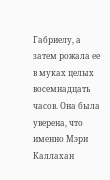Габриелу, а затем рожала ее в муках целых восемнадцать часов. Она была уверена, что именно Мэри Каллахан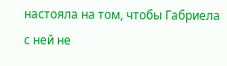настояла на том, чтобы Габриела с ней не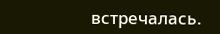встречалась.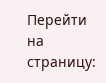Перейти на страницу: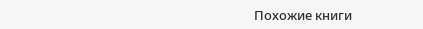Похожие книги